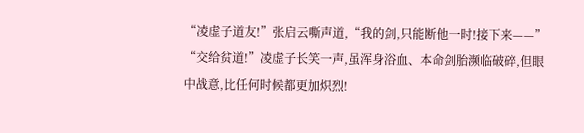“凌虚子道友!”张启云嘶声道,“我的剑,只能断他一时!接下来——”
“交给贫道!”凌虚子长笑一声,虽浑身浴血、本命剑胎濒临破碎,但眼中战意,比任何时候都更加炽烈!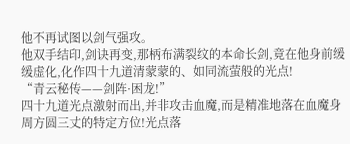他不再试图以剑气强攻。
他双手结印,剑诀再变,那柄布满裂纹的本命长剑,竟在他身前缓缓虚化,化作四十九道清蒙蒙的、如同流萤般的光点!
“青云秘传——剑阵·困龙!”
四十九道光点激射而出,并非攻击血魔,而是精准地落在血魔身周方圆三丈的特定方位!光点落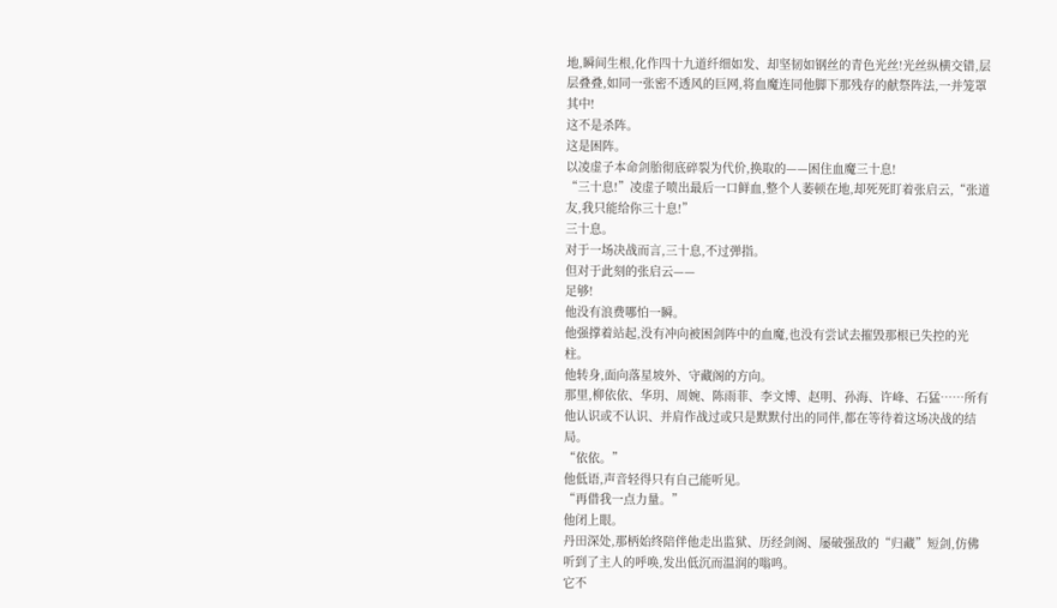地,瞬间生根,化作四十九道纤细如发、却坚韧如钢丝的青色光丝!光丝纵横交错,层层叠叠,如同一张密不透风的巨网,将血魔连同他脚下那残存的献祭阵法,一并笼罩其中!
这不是杀阵。
这是困阵。
以凌虚子本命剑胎彻底碎裂为代价,换取的——困住血魔三十息!
“三十息!”凌虚子喷出最后一口鲜血,整个人萎顿在地,却死死盯着张启云,“张道友,我只能给你三十息!”
三十息。
对于一场决战而言,三十息,不过弹指。
但对于此刻的张启云——
足够!
他没有浪费哪怕一瞬。
他强撑着站起,没有冲向被困剑阵中的血魔,也没有尝试去摧毁那根已失控的光柱。
他转身,面向落星坡外、守藏阁的方向。
那里,柳依依、华玥、周婉、陈雨菲、李文博、赵明、孙海、许峰、石猛……所有他认识或不认识、并肩作战过或只是默默付出的同伴,都在等待着这场决战的结局。
“依依。”
他低语,声音轻得只有自己能听见。
“再借我一点力量。”
他闭上眼。
丹田深处,那柄始终陪伴他走出监狱、历经剑阁、屡破强敌的“归藏”短剑,仿佛听到了主人的呼唤,发出低沉而温润的嗡鸣。
它不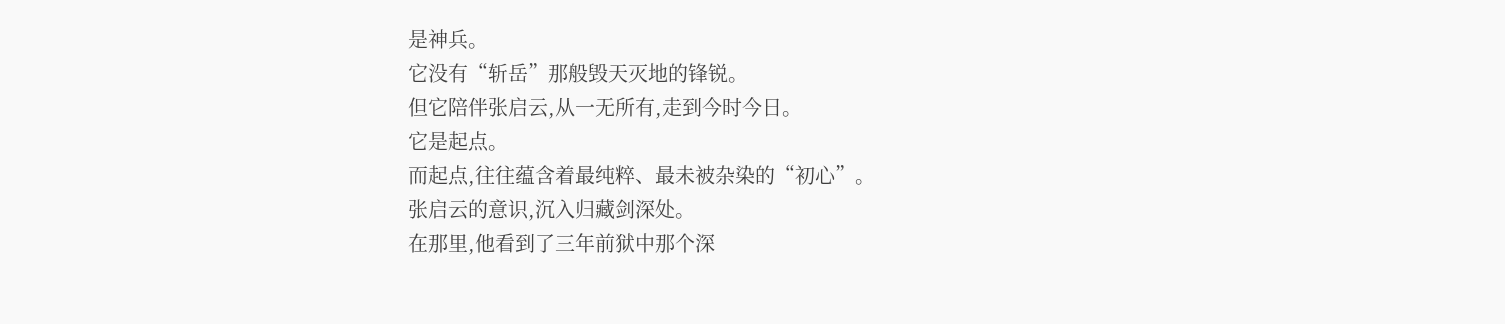是神兵。
它没有“斩岳”那般毁天灭地的锋锐。
但它陪伴张启云,从一无所有,走到今时今日。
它是起点。
而起点,往往蕴含着最纯粹、最未被杂染的“初心”。
张启云的意识,沉入归藏剑深处。
在那里,他看到了三年前狱中那个深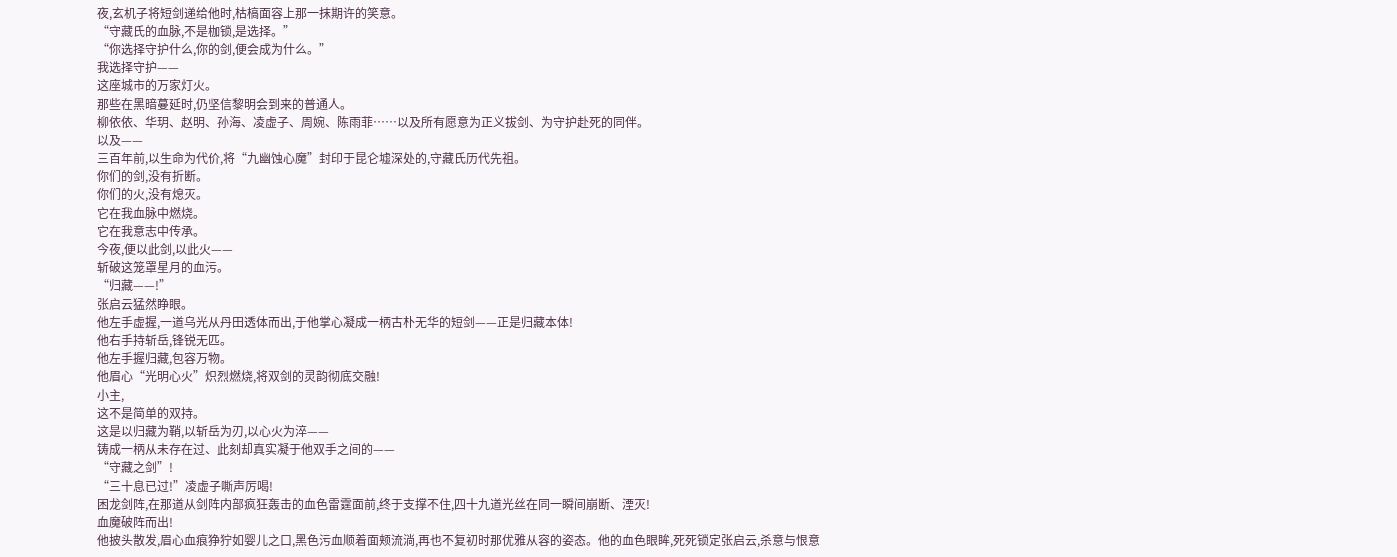夜,玄机子将短剑递给他时,枯槁面容上那一抹期许的笑意。
“守藏氏的血脉,不是枷锁,是选择。”
“你选择守护什么,你的剑,便会成为什么。”
我选择守护——
这座城市的万家灯火。
那些在黑暗蔓延时,仍坚信黎明会到来的普通人。
柳依依、华玥、赵明、孙海、凌虚子、周婉、陈雨菲……以及所有愿意为正义拔剑、为守护赴死的同伴。
以及——
三百年前,以生命为代价,将“九幽蚀心魔”封印于昆仑墟深处的,守藏氏历代先祖。
你们的剑,没有折断。
你们的火,没有熄灭。
它在我血脉中燃烧。
它在我意志中传承。
今夜,便以此剑,以此火——
斩破这笼罩星月的血污。
“归藏——!”
张启云猛然睁眼。
他左手虚握,一道乌光从丹田透体而出,于他掌心凝成一柄古朴无华的短剑——正是归藏本体!
他右手持斩岳,锋锐无匹。
他左手握归藏,包容万物。
他眉心“光明心火”炽烈燃烧,将双剑的灵韵彻底交融!
小主,
这不是简单的双持。
这是以归藏为鞘,以斩岳为刃,以心火为淬——
铸成一柄从未存在过、此刻却真实凝于他双手之间的——
“守藏之剑”!
“三十息已过!”凌虚子嘶声厉喝!
困龙剑阵,在那道从剑阵内部疯狂轰击的血色雷霆面前,终于支撑不住,四十九道光丝在同一瞬间崩断、湮灭!
血魔破阵而出!
他披头散发,眉心血痕狰狞如婴儿之口,黑色污血顺着面颊流淌,再也不复初时那优雅从容的姿态。他的血色眼眸,死死锁定张启云,杀意与恨意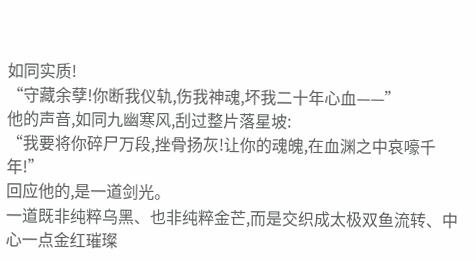如同实质!
“守藏余孽!你断我仪轨,伤我神魂,坏我二十年心血——”
他的声音,如同九幽寒风,刮过整片落星坡:
“我要将你碎尸万段,挫骨扬灰!让你的魂魄,在血渊之中哀嚎千年!”
回应他的,是一道剑光。
一道既非纯粹乌黑、也非纯粹金芒,而是交织成太极双鱼流转、中心一点金红璀璨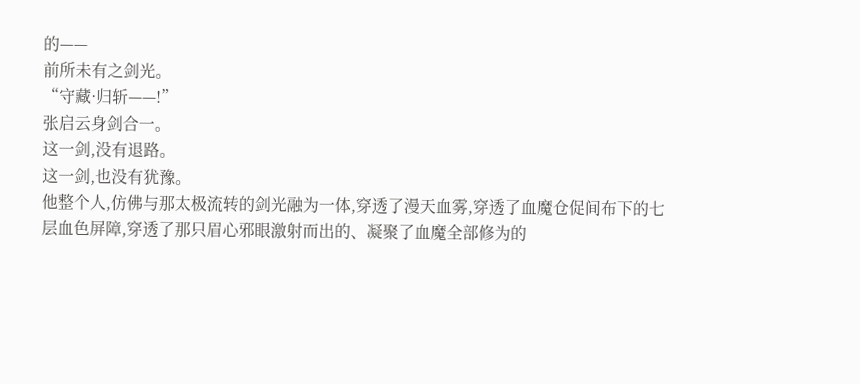的——
前所未有之剑光。
“守藏·归斩——!”
张启云身剑合一。
这一剑,没有退路。
这一剑,也没有犹豫。
他整个人,仿佛与那太极流转的剑光融为一体,穿透了漫天血雾,穿透了血魔仓促间布下的七层血色屏障,穿透了那只眉心邪眼激射而出的、凝聚了血魔全部修为的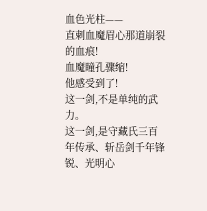血色光柱——
直刺血魔眉心那道崩裂的血痕!
血魔瞳孔骤缩!
他感受到了!
这一剑,不是单纯的武力。
这一剑,是守藏氏三百年传承、斩岳剑千年锋锐、光明心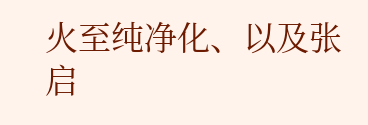火至纯净化、以及张启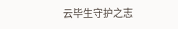云毕生守护之志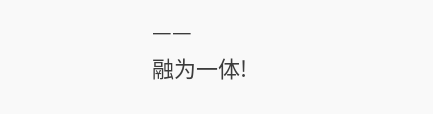——
融为一体!